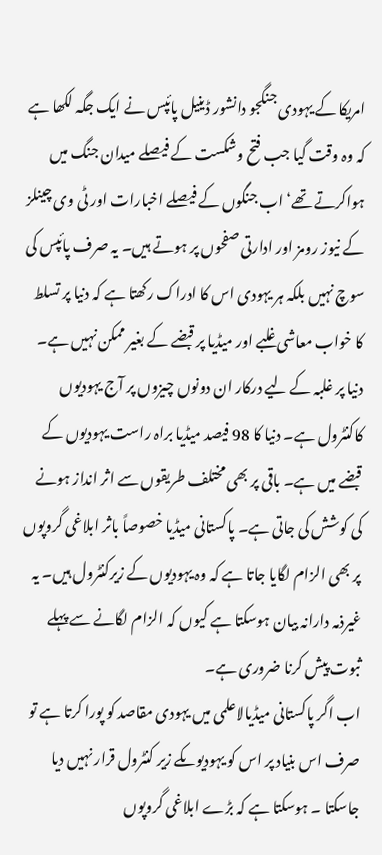امریکا کے یہودی جنگجو دانشور ڈینیل پائپس نے ایک جگہ لکھا ہے کہ وہ وقت گیا جب فتح وشکست کے فیصلے میدان جنگ میں ہواکرتے تھے‘ اب جنگوں کے فیصلے اخبارات اور ٹی وی چینلز کے نیوز رومز اور ادارتی صفحوں پر ہوتے ہیں۔ یہ صرف پائپس کی سوچ نہیں بلکہ ہر یہودی اس کا ادراک رکھتا ہے کہ دنیا پر تسلط کا خواب معاشی غلبے اور میڈیا پر قبضے کے بغیر ممکن نہیں ہے۔ دنیا پر غلبہ کے لیے درکار ان دونوں چیزوں پر آج یہودیوں کاکنٹرول ہے۔ دنیا کا 98 فیصد میڈیا براہ راست یہودیوں کے قبضے میں ہے۔ باقی پر بھی مختلف طریقوں سے اثر انداز ہونے کی کوشش کی جاتی ہے۔ پاکستانی میڈیا خصوصاً باثر ابلاغی گروپوں پر بھی الزام لگایا جاتا ہے کہ وہ یہودیوں کے زیرکنٹرول ہیں۔ یہ غیرذمہ دارانہ بیان ہوسکتا ہے کیوں کہ الزام لگانے سے پہلے ثبوت پیش کرنا ضروری ہے۔
اب اگر پاکستانی میڈیالاعلمی میں یہودی مقاصد کو پورا کرتا ہے تو صرف اس بنیاد پر اس کو یہودیوںکے زیر کنٹرول قرار نہیں دیا جاسکتا ۔ ہوسکتا ہے کہ بڑے ابلاغی گروپوں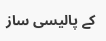کے پالیسی ساز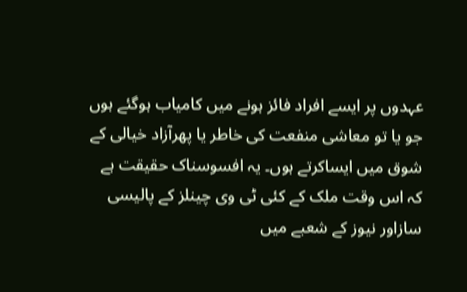عہدوں پر ایسے افراد فائز ہونے میں کامیاب ہوگئے ہوں جو یا تو معاشی منفعت کی خاطر یا پھرآزاد خیالی کے شوق میں ایساکرتے ہوں۔ یہ افسوسناک حقیقت ہے کہ اس وقت ملک کے کئی ٹی وی چینلز کے پالیسی سازاور نیوز کے شعبے میں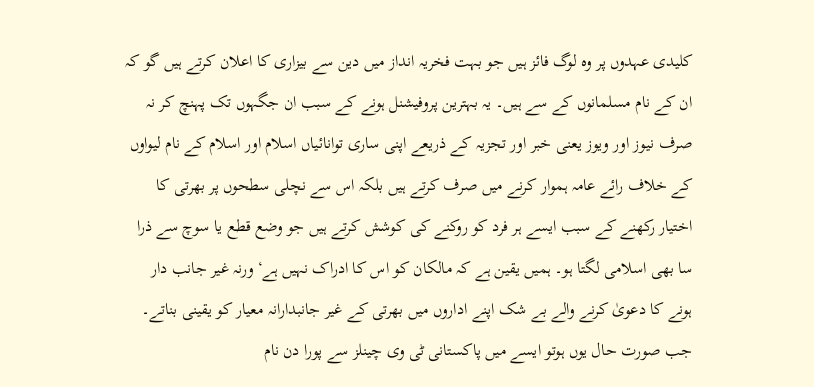کلیدی عہدوں پر وہ لوگ فائز ہیں جو بہت فخریہ انداز میں دین سے بیزاری کا اعلان کرتے ہیں گو کہ ان کے نام مسلمانوں کے سے ہیں۔ یہ بہترین پروفیشنل ہونے کے سبب ان جگہوں تک پہنچ کر نہ صرف نیوز اور ویوز یعنی خبر اور تجزیہ کے ذریعے اپنی ساری توانائیاں اسلام اور اسلام کے نام لیواوں کے خلاف رائے عامہ ہموار کرنے میں صرف کرتے ہیں بلکہ اس سے نچلی سطحوں پر بھرتی کا اختیار رکھنے کے سبب ایسے ہر فرد کو روکنے کی کوشش کرتے ہیں جو وضع قطع یا سوچ سے ذرا سا بھی اسلامی لگتا ہو۔ ہمیں یقین ہے کہ مالکان کو اس کا ادراک نہیں ہے‘ ورنہ غیر جانب دار ہونے کا دعویٰ کرنے والے بے شک اپنے اداروں میں بھرتی کے غیر جانبدارانہ معیار کو یقینی بناتے۔ جب صورت حال یوں ہوتو ایسے میں پاکستانی ٹی وی چینلز سے پورا دن نام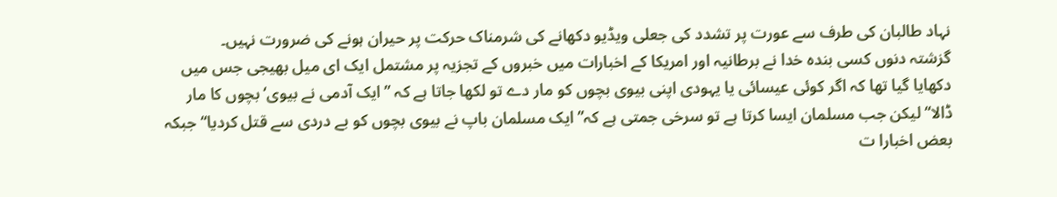نہاد طالبان کی طرف سے عورت پر تشدد کی جعلی ویڈیو دکھانے کی شرمناک حرکت پر حیران ہونے کی ضرورت نہیں۔
گزشتہ دنوں کسی بندہ خدا نے برطانیہ اور امریکا کے اخبارات میں خبروں کے تجزیہ پر مشتمل ایک ای میل بھیجی جس میں دکھایا گیا تھا کہ اگر کوئی عیسائی یا یہودی اپنی بیوی بچوں کو مار دے تو لکھا جاتا ہے کہ ”ایک آدمی نے بیوی‘ بچوں کا مار ڈالا“ لیکن جب مسلمان ایسا کرتا ہے تو سرخی جمتی ہے کہ”ایک مسلمان باپ نے بیوی بچوں کو بے دردی سے قتل کردیا“ جبکہ بعض اخبارا ت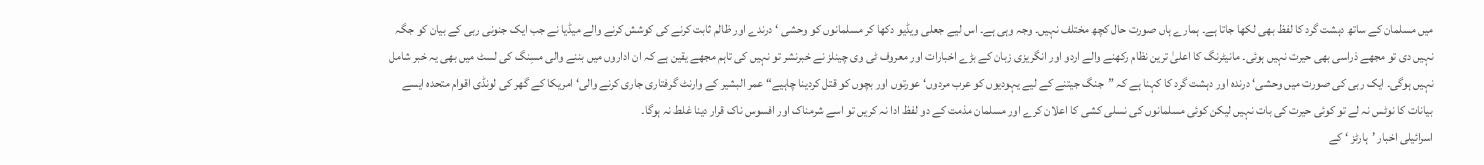میں مسلمان کے ساتھ دہشت گرد کا لفظ بھی لکھا جاتا ہے۔ ہمارے ہاں صورت حال کچھ مختلف نہیں۔ وجہ وہی ہے۔ اس لیے جعلی ویڈیو دکھا کر مسلمانوں کو وحشی ‘ درندے اور ظالم ثابت کرنے کی کوشش کرنے والے میڈیا نے جب ایک جنونی ربی کے بیان کو جگہ نہیں دی تو مجھے ذراسی بھی حیرت نہیں ہوئی۔ مانیٹرنگ کا اعلیٰ ترین نظام رکھنے والے اردو اور انگریزی زبان کے بڑے اخبارات اور معروف ٹی وی چینلز نے خبرنشر تو نہیں کی تاہم مجھے یقین ہے کہ ان اداروں میں بننے والی مسِنگ کی لسٹ میں بھی یہ خبر شامل نہیں ہوگی۔ ایک ربی کی صورت میں وحشی‘ درندہ اور دہشت گرد کا کہنا ہے کہ ”جنگ جیتنے کے لیے یہودیوں کو عرب مردوں‘ عورتوں اور بچوں کو قتل کردینا چاہیے“ عمر البشیر کے وارنٹ گرفتاری جاری کرنے والی‘ امریکا کے گھر کی لونڈی اقوام متحدہ ایسے بیانات کا نوٹس نہ لے تو کوئی حیرت کی بات نہیں لیکن کوئی مسلمانوں کی نسلی کشی کا اعلان کرے اور مسلمان مذمت کے دو لفظ ادا نہ کریں تو اسے شرمناک اور افسوس ناک قرار دینا غلط نہ ہوگا۔
اسرائیلی اخبار ’ہارٹز ‘ کے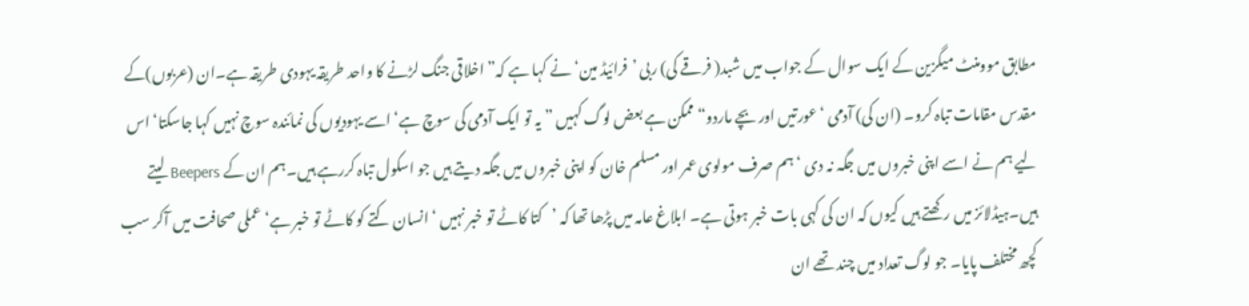مطابق موومنٹ میگزین کے ایک سوال کے جواب میں شبد( فرقے کی) ربی ’فرائیڈ مین‘ نے کہا ہے کہ” اخلاقی جنگ لڑنے کا واحد طریقہ یہودی طریقہ ہے۔ان (عربوں)کے مقدس مقامات تباہ کرو۔ (ان کی) آدمی ‘عورتیں اور بچے ماردو“ ممکن ہے بعض لوگ کہیں ” یہ تو ایک آدمی کی سوچ ہے‘ اسے یہودیوں کی نمائندہ سوچ نہیں کہا جاسکتا‘ اس لیے ہم نے اسے اپنی خبروں میں جگہ نہ دی ‘ہم صرف مولوی عمر اور مسلم خان کو اپنی خبروں میں جگہ دیتے ہیں جو اسکول تباہ کررہے ہیں۔ہم ان کے Beepers لیتے ہیں۔ہیڈلائز میں رکھتے ہیں کیوں کہ ان کی کہی بات خبر ہوتی ہے۔ ابلاغ عامہ میں پڑھا تھا کہ ’کتا کاٹے تو خبر نہیں ‘انسان کتے کو کاٹے تو خبر ہے‘ عملی صحافت میں آکر سب کچھ مختلف پایا۔ جو لوگ تعداد میں چند تھے ان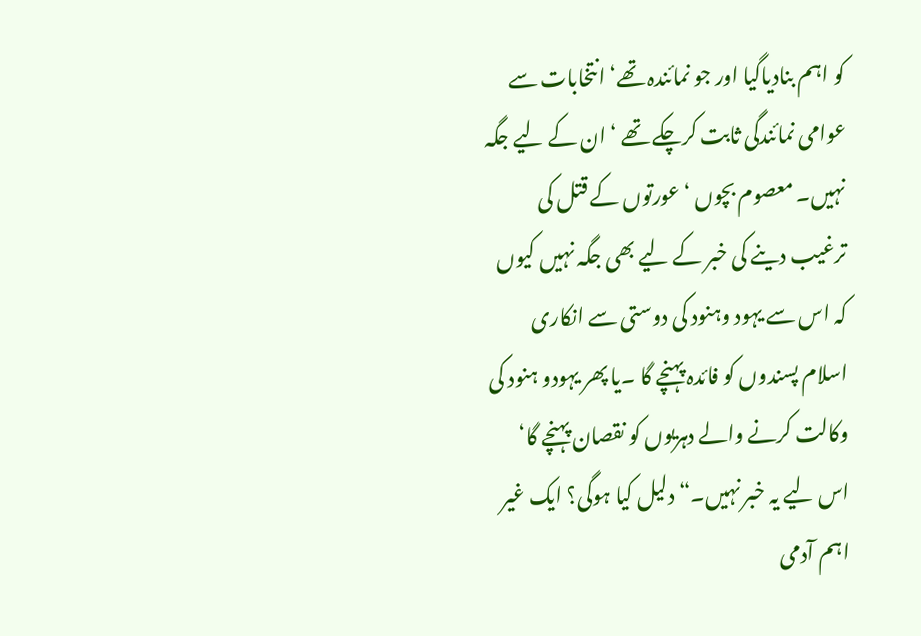کو اہم بنادیاگیا اور جو نمائندہ تھے‘ انتخابات سے عوامی نمائندگی ثابت کرچکے تھے ‘ ان کے لیے جگہ نہیں۔ معصوم بچوں ‘ عورتوں کے قتل کی ترغیب دینے کی خبر کے لیے بھی جگہ نہیں کیوں کہ اس سے یہود وہنود کی دوستی سے انکاری اسلام پسندوں کو فائدہ پہنچے گا ۔یا پھر یہودو ہنود کی وکالت کرنے والے دہریوں کو نقصان پہنچے گا‘ اس لیے یہ خبر نہیں۔“ دلیل کیا ہوگی؟ ایک غیر اہم آدمی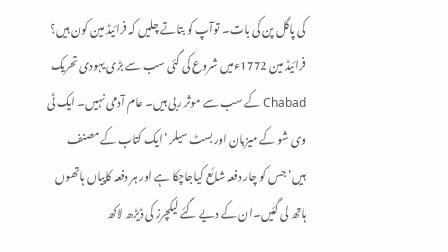کی پاگل پن کی بات۔ توآپ کو بتاتے چلیں کہ فرائیڈ مین کون ہیں؟ فرائیڈ مین 1772ءمیں شروع کی گئی سب سے بڑی یہودی تحریک Chabad کے سب سے موثر ربی ہیں۔ عام آدمی نہیں۔ ایک ٹی وی شو کے میزبان اور بسٹ سیلر ‘ایک کتاب کے مصنف ہیں‘ جس کو چار دفعہ شائع کیاجاچکا ہے اور ہر دفعہ کاپیاں ہاتھوں ہاتھ لی گئیں۔ان کے دیے گئے لیکچرز کی ڈیڑھ لاکھ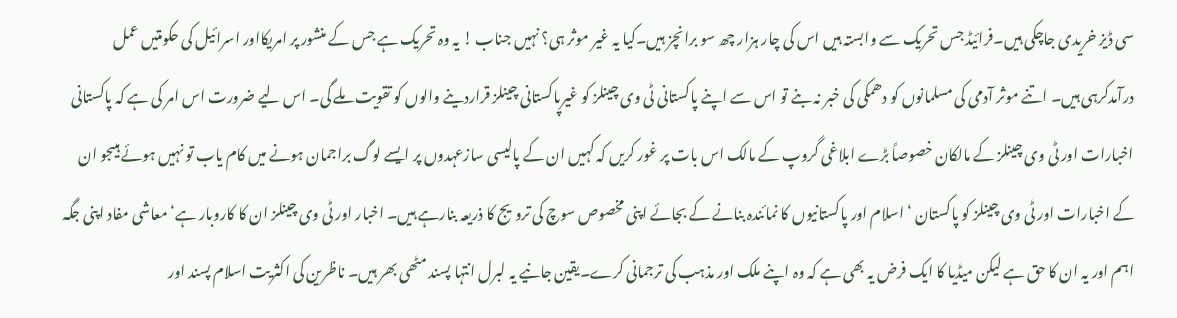سی ڈیز خریدی جاچکی ہیں۔فرائیڈ جس تحریک سے وابستہ ہیں اس کی چار ہزار چھ سو برانچز ہیں۔کیا یہ غیر موثر ہی؟ نہیں جناب ! یہ وہ تحریک ہے جس کے منشور پر امریکااور اسرائیل کی حکومتیں عمل درآمدکرہی ہیں۔ اتنے موثر آدمی کی مسلمانوں کو دھمکی کی خبر نہ بنے تو اس سے اپنے پاکستانی ٹی وی چینلز کو غیرپاکستانی چینلز قراردینے والوں کو تقویت ملے گی۔ اس لیے ضرورت اس امر کی ہے کہ پاکستانی اخبارات اور ٹی وی چینلز کے مالکان خصوصاً بڑے ابلاغی گروپ کے مالک اس بات پر غور کریں کہ کہیں ان کے پالیسی سازعہدوں پر ایسے لوگ براجمان ہونے میں کام یاب تو نہیں ہوئے ہیںجو ان کے اخبارات اور ٹی وی چینلز کو پاکستان ‘ اسلام اور پاکستانیوں کا نمائندہ بنانے کے بجائے اپنی مخصوص سوچ کی ترویج کا ذریعہ بنارہے ہیں۔ اخبار اور ٹی وی چینلز ان کا کاروبار ہے‘ معاشی مفاد اپنی جگہ اہم اور یہ ان کا حق ہے لیکن میڈیا کا ایک فرض یہ بھی ہے کہ وہ اپنے ملک اور مذہب کی ترجمانی کرے۔یقین جانیے یہ لبرل انتہا پسند مٹھی بھر ہیں۔ ناظرین کی اکثریت اسلام پسند اور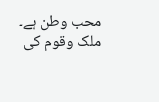محب وطن ہے۔ ملک وقوم کی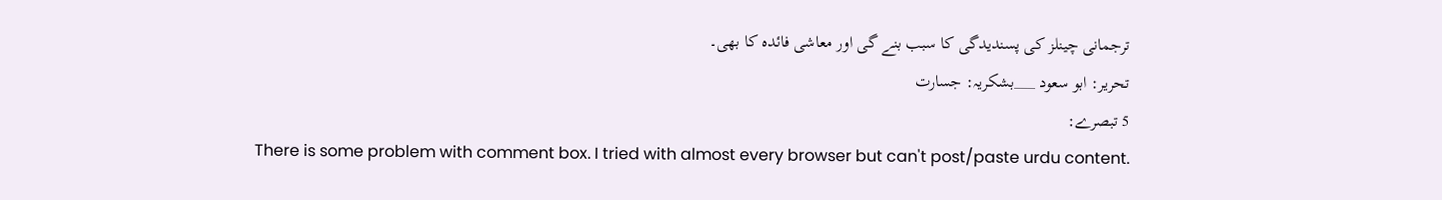ترجمانی چینلز کی پسندیدگی کا سبب بنے گی اور معاشی فائدہ کا بھی۔
تحریر: ابو سعود ___بشکریہ: جسارت
5 تبصرے:
There is some problem with comment box. I tried with almost every browser but can't post/paste urdu content.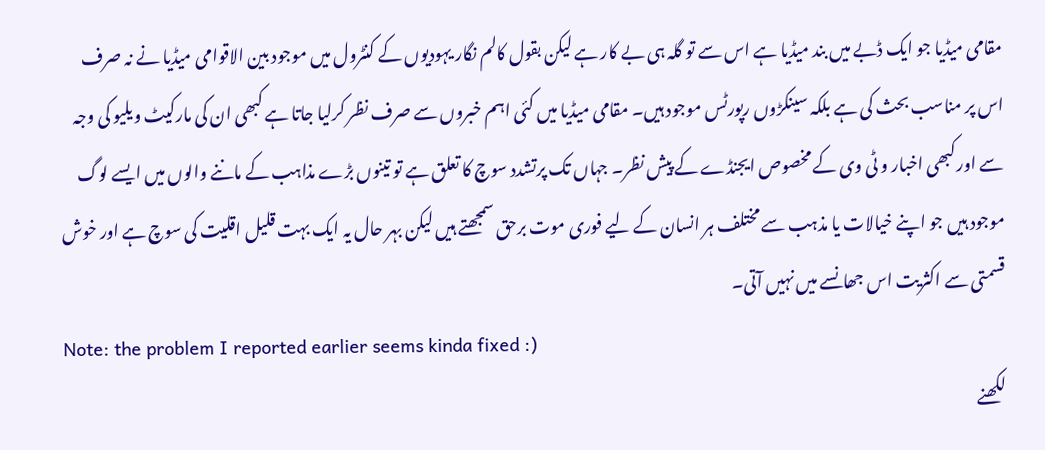مقامی میڈیا جو ایک ڈبے میں بند میڈیا ہے اس سے تو گلہ ہی بے کار ہے لیکن بقول کالم نگار یہودیوں کے کنٹرول میں موجود بین الاقوامی میڈیا نے نہ صرف اس پر مناسب بحث کی ہے بلکہ سینکڑوں رپورٹس موجود ہیں۔ مقامی میڈیا میں کئی اہم خبروں سے صرف نظر کرلیا جاتا ہے کبھی ان کی مارکیٹ ویلیو کی وجہ سے اور کبھی اخبار و ٹی وی کے مخصوص ایجنڈے کے پیش نظر۔ جہاں تک پرتشدد سوچ کا تعلق ہے تو تینوں بڑے مذاہب کے ماننے والوں میں ایسے لوگ موجود ہیں جو اپنے خیالات یا مذہب سے مختلف ہر انسان کے لیے فوری موت برحق سمجھتے ہیں لیکن بہر حال یہ ایک بہت قلیل اقلیت کی سوچ ہے اور خوش قسمتی سے اکثریت اس جھانسے میں نہیں آتی۔
Note: the problem I reported earlier seems kinda fixed :)
لکھنے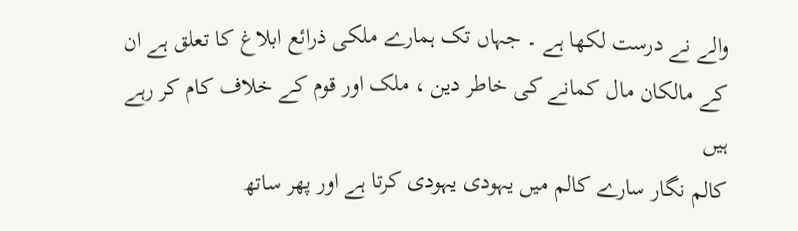والے نے درست لکھا ہے ۔ جہاں تک ہمارے ملکی ذرائع ابلاغ کا تعلق ہے ان کے مالکان مال کمانے کی خاطر دین ، ملک اور قوم کے خلاف کام کر رہے ہیں
کالم نگار سارے کالم میں یہودی یہودی کرتا ہے اور پھر ساتھ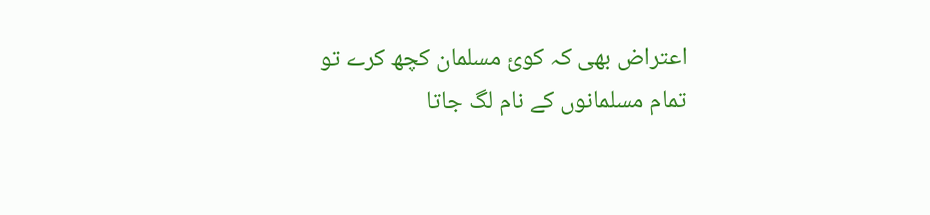اعتراض بھی کہ کوئ مسلمان کچھ کرے تو تمام مسلمانوں کے نام لگ جاتا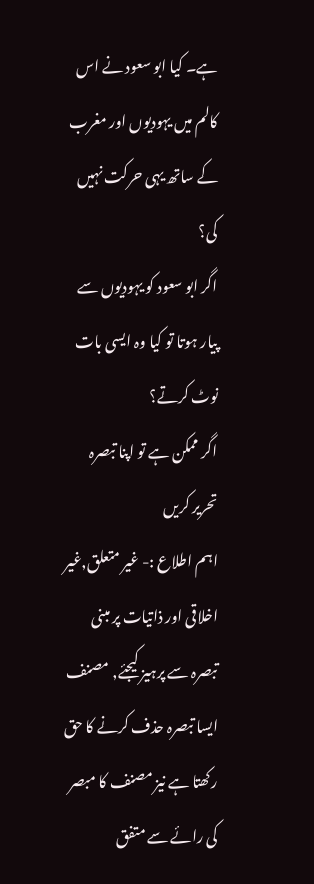ہے۔ کیا ابو سعود نے اس کالم میں یہودیوں اور مغرب کے ساتھ یہی حرکت نہیں کی؟
اگر ابو سعود کو یہودیوں سے پیار ہوتا تو کیا وہ ایسی بات نوٹ کرتے؟
اگر ممکن ہے تو اپنا تبصرہ تحریر کریں
اہم اطلاع :- غیر متعلق,غیر اخلاقی اور ذاتیات پر مبنی تبصرہ سے پرہیز کیجئے, مصنف ایسا تبصرہ حذف کرنے کا حق رکھتا ہے نیز مصنف کا مبصر کی رائے سے متفق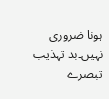ہونا ضروری نہیں۔بد تہذیب تبصرے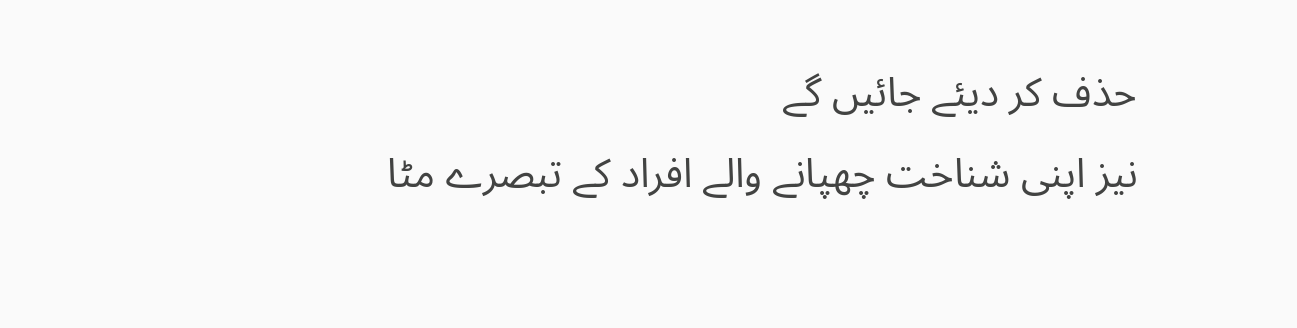حذف کر دیئے جائیں گے
نیز اپنی شناخت چھپانے والے افراد کے تبصرے مٹا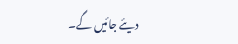دیئے جائیں گے۔